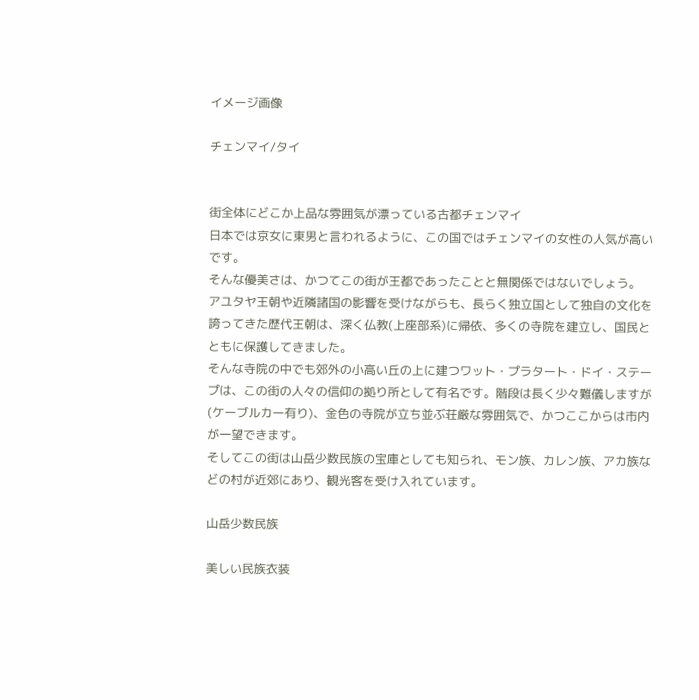イメージ画像

チェンマイ/タイ


街全体にどこか上品な雰囲気が漂っている古都チェンマイ
日本では京女に東男と言われるように、この国ではチェンマイの女性の人気が高いです。
そんな優美さは、かつてこの街が王都であったことと無関係ではないでしょう。
アユタヤ王朝や近隣諸国の影響を受けながらも、長らく独立国として独自の文化を誇ってきた歴代王朝は、深く仏教(上座部系)に帰依、多くの寺院を建立し、国民とともに保護してきました。
そんな寺院の中でも郊外の小高い丘の上に建つワット・プラタート・ドイ・ステープは、この街の人々の信仰の拠り所として有名です。階段は長く少々難儀しますが(ケーブルカー有り)、金色の寺院が立ち並ぶ荘厳な雰囲気で、かつここからは市内が一望できます。
そしてこの街は山岳少数民族の宝庫としても知られ、モン族、カレン族、アカ族などの村が近郊にあり、観光客を受け入れています。

山岳少数民族

美しい民族衣装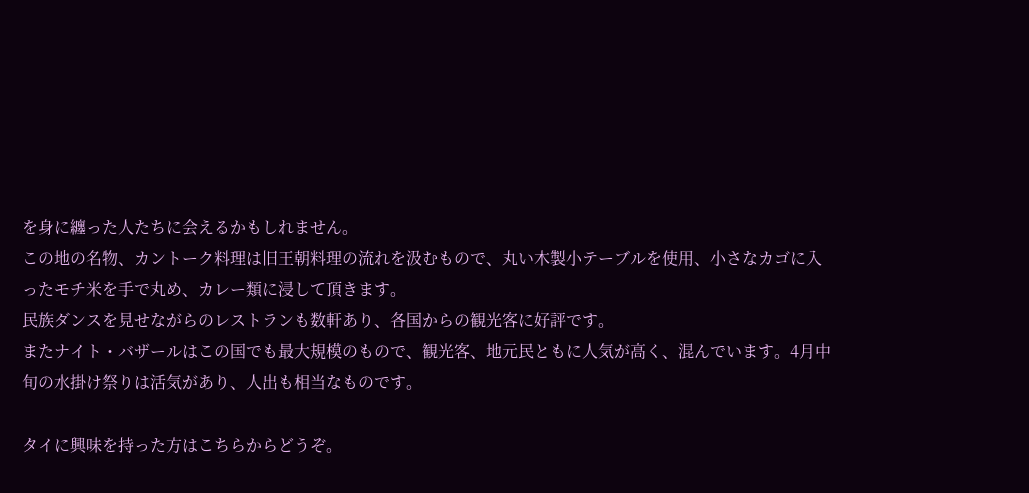を身に纏った人たちに会えるかもしれません。
この地の名物、カントーク料理は旧王朝料理の流れを汲むもので、丸い木製小テーブルを使用、小さなカゴに入ったモチ米を手で丸め、カレー類に浸して頂きます。
民族ダンスを見せながらのレストランも数軒あり、各国からの観光客に好評です。
またナイト・バザールはこの国でも最大規模のもので、観光客、地元民ともに人気が高く、混んでいます。4月中旬の水掛け祭りは活気があり、人出も相当なものです。

タイに興味を持った方はこちらからどうぞ。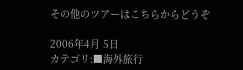その他のツアーはこちらからどうぞ

2006年4月 5日
カテゴリ:■海外旅行